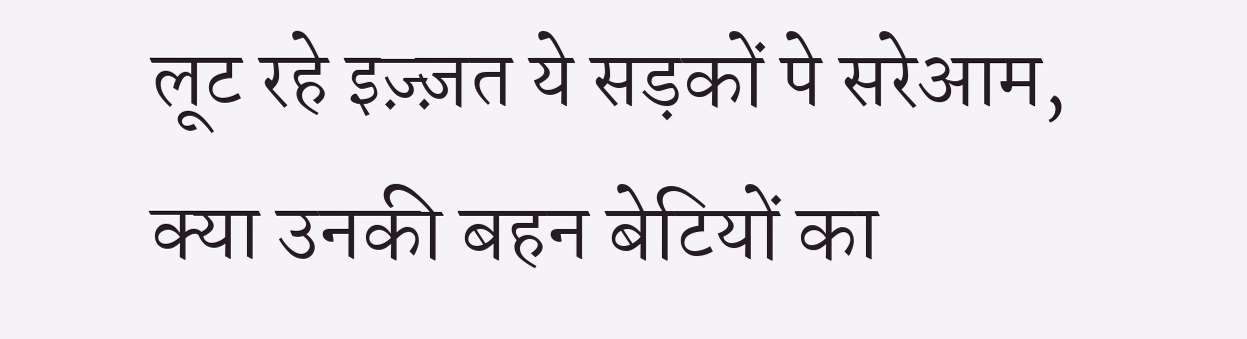लूट रहे इज़्ज़त ये सड़कों पे सरेआम, क्या उनकी बहन बेटियों का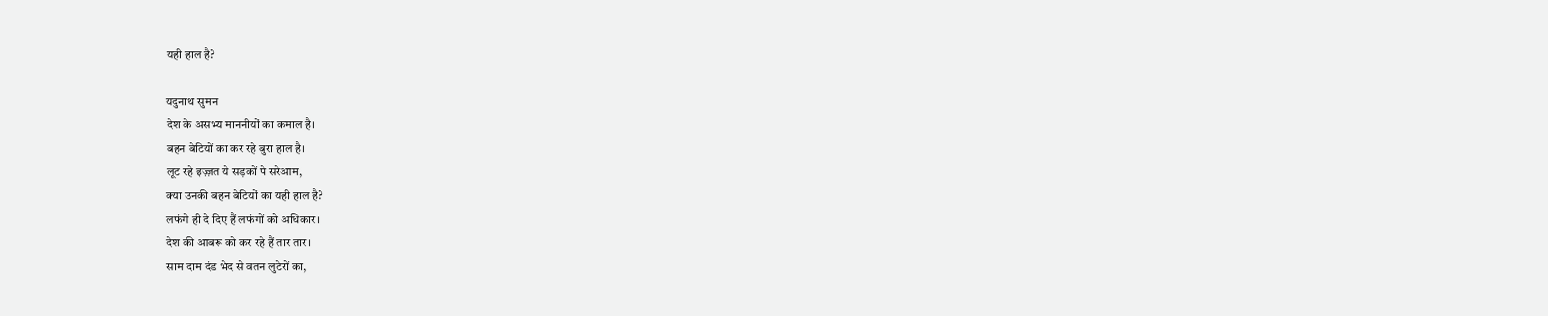यही हाल है?

यदुनाथ सुमन
देश के असभ्य माननीयों का कमाल है।
बहन बेटियों का कर रहे बुरा हाल है।
लूट रहे इज़्ज़त ये सड़कों पे सरेआम,
क्या उनकी बहन बेटियों का यही हाल है?
लफंगे ही दे दिए हैं लफंगों को अधिकार।
देश की आबरू को कर रहे हैं तार तार।
साम दाम दंड भेद से वतन लुटेरों का,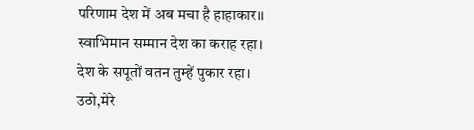परिणाम देश में अब मचा है हाहाकार।।
स्वाभिमान सम्मान देश का कराह रहा।
देश के सपूतों वतन तुम्हें पुकार रहा।
उठो,मेरे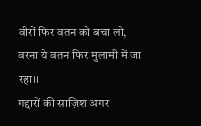वीरों फिर वतन को बचा लो,
वरना ये वतन फिर मुलामी में जा रहा।।
गद्दारों की साज़िश अगर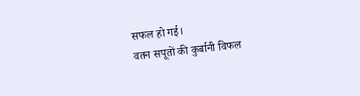सफल हो गई।
वतन सपूतों की कुर्बानी विफल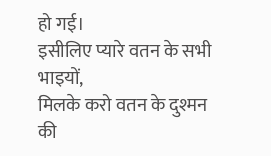हो गई।
इसीलिए प्यारे वतन के सभी भाइयों,
मिलके करो वतन के दुश्मन की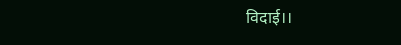विदाई।।